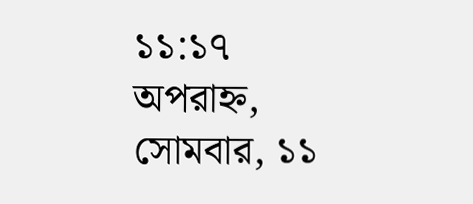১১:১৭ অপরাহ্ন, সোমবার, ১১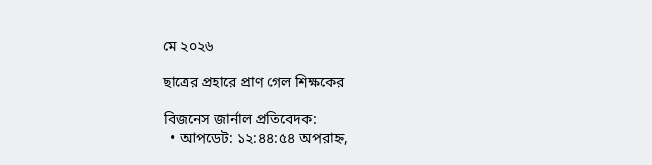মে ২০২৬

ছাত্রের প্রহারে প্রাণ গেল শিক্ষকের

বিজনেস জার্নাল প্রতিবেদক:
  • আপডেট: ১২:৪৪:৫৪ অপরাহ্ন,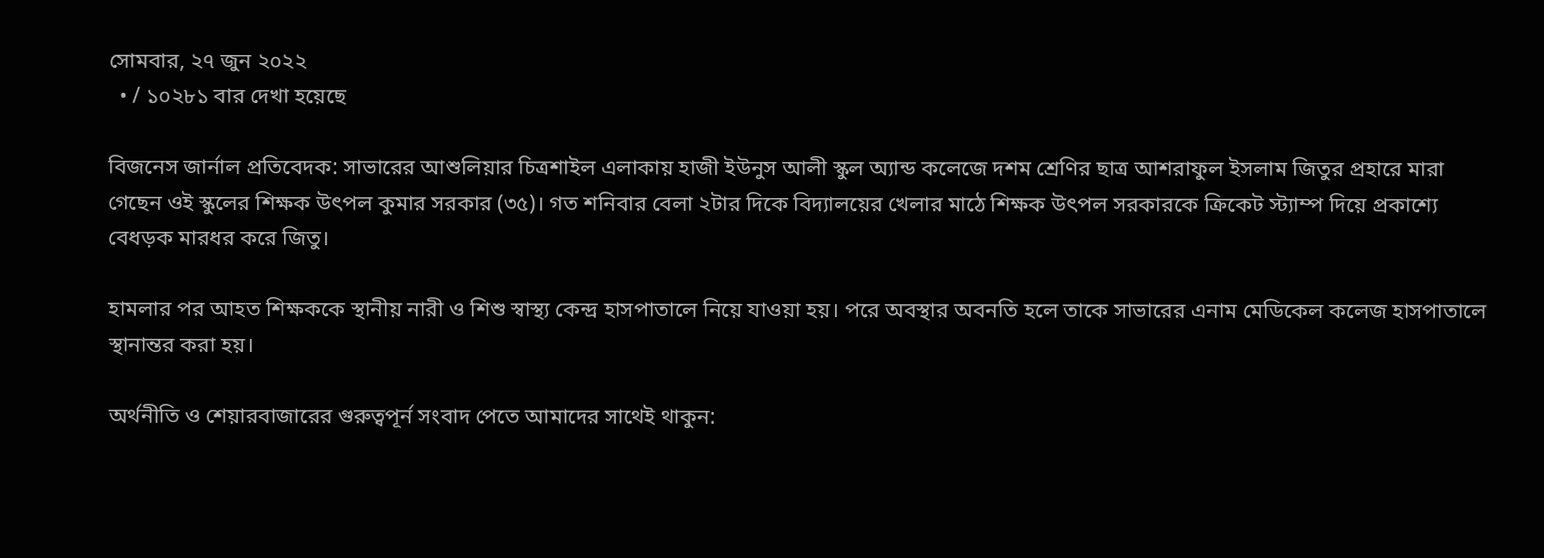সোমবার, ২৭ জুন ২০২২
  • / ১০২৮১ বার দেখা হয়েছে

বিজনেস জার্নাল প্রতিবেদক: সাভারের আশুলিয়ার চিত্রশাইল এলাকায় হাজী ইউনুস আলী স্কুল অ্যান্ড কলেজে দশম শ্রেণির ছাত্র আশরাফুল ইসলাম জিতুর প্রহারে মারা গেছেন ওই স্কুলের শিক্ষক উৎপল কুমার সরকার (৩৫)। গত শনিবার বেলা ২টার দিকে বিদ্যালয়ের খেলার মাঠে শিক্ষক উৎপল সরকারকে ক্রিকেট স্ট্যাম্প দিয়ে প্রকাশ্যে বেধড়ক মারধর করে জিতু।

হামলার পর আহত শিক্ষককে স্থানীয় নারী ও শিশু স্বাস্থ্য কেন্দ্র হাসপাতালে নিয়ে যাওয়া হয়। পরে অবস্থার অবনতি হলে তাকে সাভারের এনাম মেডিকেল কলেজ হাসপাতালে স্থানান্তর করা হয়।

অর্থনীতি ও শেয়ারবাজারের গুরুত্বপূর্ন সংবাদ পেতে আমাদের সাথেই থাকুন: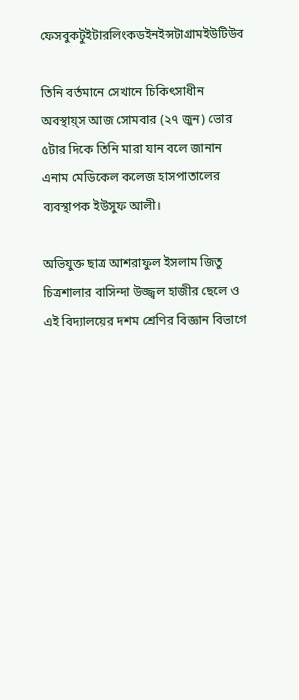ফেসবুকটুইটারলিংকডইনইন্সটাগ্রামইউটিউব

তিনি বর্তমানে সেখানে চিকিৎসাধীন অবস্থায়্স আজ সোমবার (২৭ জুন) ভোর ৫টার দিকে তিনি মারা যান বলে জানান এনাম মেডিকেল কলেজ হাসপাতালের ব্যবস্থাপক ইউসুফ আলী।

অভিযুক্ত ছাত্র আশরাফুল ইসলাম জিতু চিত্রশালার বাসিন্দা উজ্জ্বল হাজীর ছেলে ও এই বিদ্যালয়ের দশম শ্রেণির বিজ্ঞান বিভাগে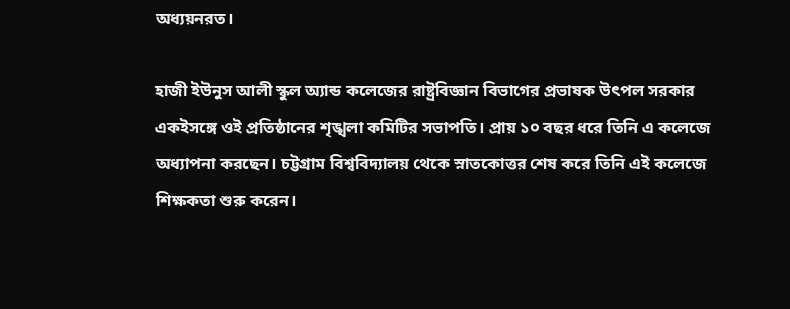অধ্যয়নরত।

হাজী ইউনুস আলী স্কুল অ্যান্ড কলেজের রাষ্ট্রবিজ্ঞান বিভাগের প্রভাষক উৎপল সরকার একইসঙ্গে ওই প্রতিষ্ঠানের শৃঙ্খলা কমিটির সভাপতি। প্রায় ১০ বছর ধরে তিনি এ কলেজে অধ্যাপনা করছেন। চট্টগ্রাম বিশ্ববিদ্যালয় থেকে স্নাতকোত্তর শেষ করে তিনি এই কলেজে শিক্ষকতা শুরু করেন।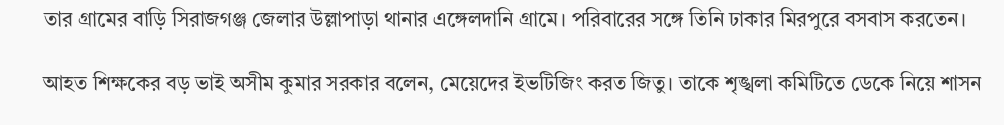তার গ্রামের বাড়ি সিরাজগঞ্জ জেলার উল্লাপাড়া থানার এঙ্গেলদানি গ্রামে। পরিবারের সঙ্গে তিনি ঢাকার মিরপুরে বসবাস করতেন।

আহত শিক্ষকের বড় ভাই অসীম কুমার সরকার বলেন, মেয়েদের ইভটিজিং করত জিতু। তাকে শৃঙ্খলা কমিটিতে ডেকে নিয়ে শাসন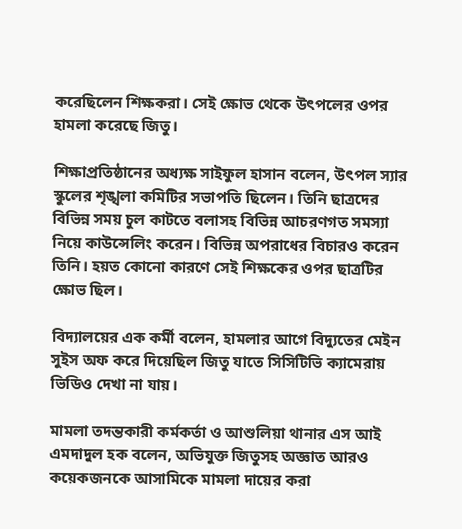করেছিলেন শিক্ষকরা। সেই ক্ষোভ থেকে উৎপলের ওপর হামলা করেছে জিতু।

শিক্ষাপ্রতিষ্ঠানের অধ্যক্ষ সাইফুল হাসান বলেন, উৎপল স্যার স্কুলের শৃঙ্খলা কমিটির সভাপতি ছিলেন। তিনি ছাত্রদের বিভিন্ন সময় চুল কাটতে বলাসহ বিভিন্ন আচরণগত সমস্যা নিয়ে কাউন্সেলিং করেন। বিভিন্ন অপরাধের বিচারও করেন তিনি। হয়ত কোনো কারণে সেই শিক্ষকের ওপর ছাত্রটির  ক্ষোভ ছিল।

বিদ্যালয়ের এক কর্মী বলেন, হামলার আগে বিদ্যুতের মেইন সুইস অফ করে দিয়েছিল জিতু যাতে সিসিটিভি ক্যামেরায় ভিডিও দেখা না যায়।

মামলা তদন্তকারী কর্মকর্তা ও আশুলিয়া থানার এস আই এমদাদুল হক বলেন, অভিযুক্ত জিতুসহ অজ্ঞাত আরও কয়েকজনকে আসামিকে মামলা দায়ের করা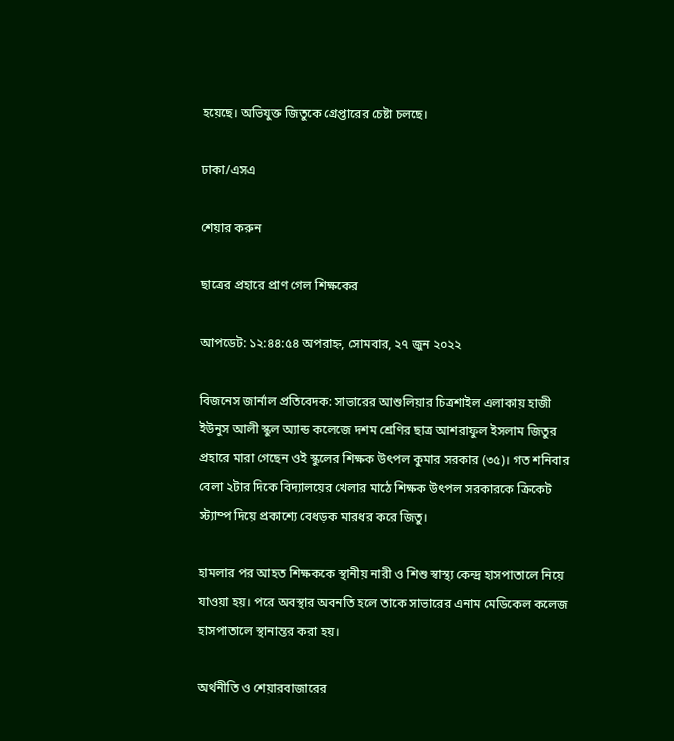হয়েছে। অভিযুক্ত জিতুকে গ্রেপ্তারের চেষ্টা চলছে।

ঢাকা/এসএ

শেয়ার করুন

ছাত্রের প্রহারে প্রাণ গেল শিক্ষকের

আপডেট: ১২:৪৪:৫৪ অপরাহ্ন, সোমবার, ২৭ জুন ২০২২

বিজনেস জার্নাল প্রতিবেদক: সাভারের আশুলিয়ার চিত্রশাইল এলাকায় হাজী ইউনুস আলী স্কুল অ্যান্ড কলেজে দশম শ্রেণির ছাত্র আশরাফুল ইসলাম জিতুর প্রহারে মারা গেছেন ওই স্কুলের শিক্ষক উৎপল কুমার সরকার (৩৫)। গত শনিবার বেলা ২টার দিকে বিদ্যালয়ের খেলার মাঠে শিক্ষক উৎপল সরকারকে ক্রিকেট স্ট্যাম্প দিয়ে প্রকাশ্যে বেধড়ক মারধর করে জিতু।

হামলার পর আহত শিক্ষককে স্থানীয় নারী ও শিশু স্বাস্থ্য কেন্দ্র হাসপাতালে নিয়ে যাওয়া হয়। পরে অবস্থার অবনতি হলে তাকে সাভারের এনাম মেডিকেল কলেজ হাসপাতালে স্থানান্তর করা হয়।

অর্থনীতি ও শেয়ারবাজারের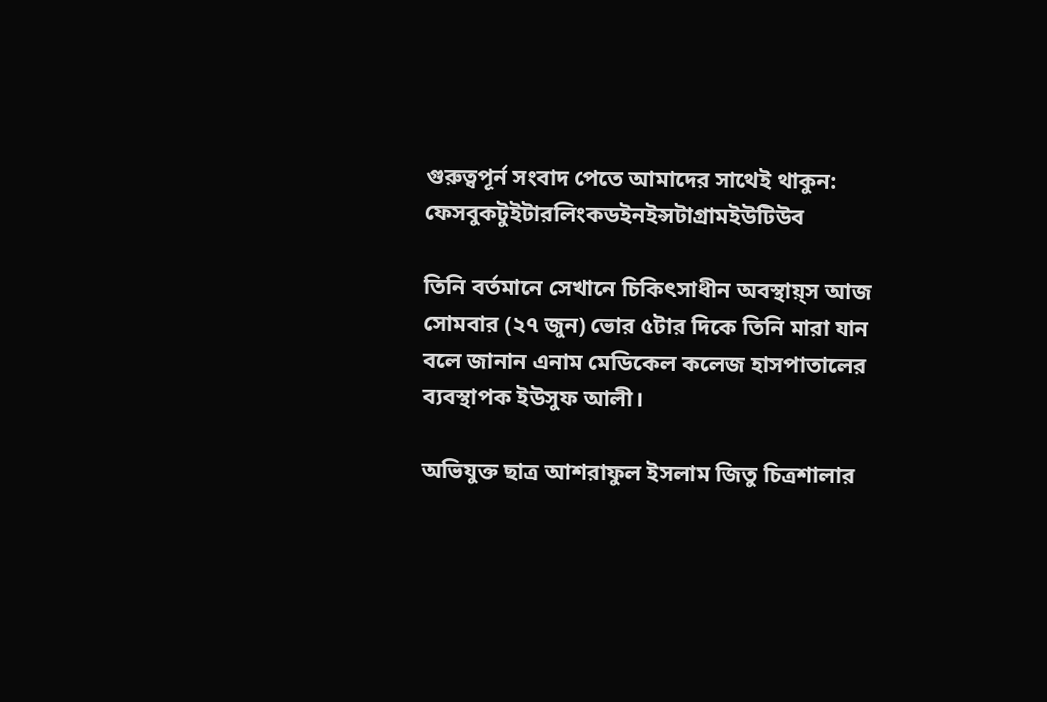গুরুত্বপূর্ন সংবাদ পেতে আমাদের সাথেই থাকুন: ফেসবুকটুইটারলিংকডইনইন্সটাগ্রামইউটিউব

তিনি বর্তমানে সেখানে চিকিৎসাধীন অবস্থায়্স আজ সোমবার (২৭ জুন) ভোর ৫টার দিকে তিনি মারা যান বলে জানান এনাম মেডিকেল কলেজ হাসপাতালের ব্যবস্থাপক ইউসুফ আলী।

অভিযুক্ত ছাত্র আশরাফুল ইসলাম জিতু চিত্রশালার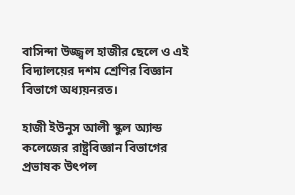বাসিন্দা উজ্জ্বল হাজীর ছেলে ও এই বিদ্যালয়ের দশম শ্রেণির বিজ্ঞান বিভাগে অধ্যয়নরত।

হাজী ইউনুস আলী স্কুল অ্যান্ড কলেজের রাষ্ট্রবিজ্ঞান বিভাগের প্রভাষক উৎপল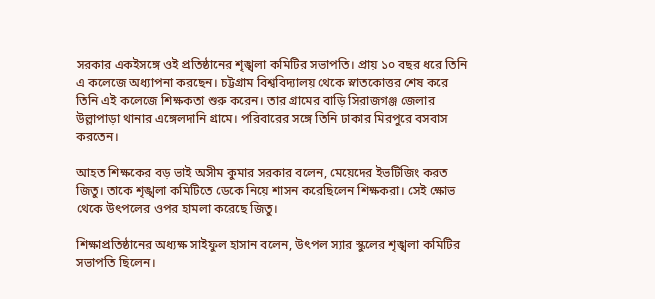সরকার একইসঙ্গে ওই প্রতিষ্ঠানের শৃঙ্খলা কমিটির সভাপতি। প্রায় ১০ বছর ধরে তিনি এ কলেজে অধ্যাপনা করছেন। চট্টগ্রাম বিশ্ববিদ্যালয় থেকে স্নাতকোত্তর শেষ করে তিনি এই কলেজে শিক্ষকতা শুরু করেন। তার গ্রামের বাড়ি সিরাজগঞ্জ জেলার উল্লাপাড়া থানার এঙ্গেলদানি গ্রামে। পরিবারের সঙ্গে তিনি ঢাকার মিরপুরে বসবাস করতেন।

আহত শিক্ষকের বড় ভাই অসীম কুমার সরকার বলেন, মেয়েদের ইভটিজিং করত জিতু। তাকে শৃঙ্খলা কমিটিতে ডেকে নিয়ে শাসন করেছিলেন শিক্ষকরা। সেই ক্ষোভ থেকে উৎপলের ওপর হামলা করেছে জিতু।

শিক্ষাপ্রতিষ্ঠানের অধ্যক্ষ সাইফুল হাসান বলেন, উৎপল স্যার স্কুলের শৃঙ্খলা কমিটির সভাপতি ছিলেন।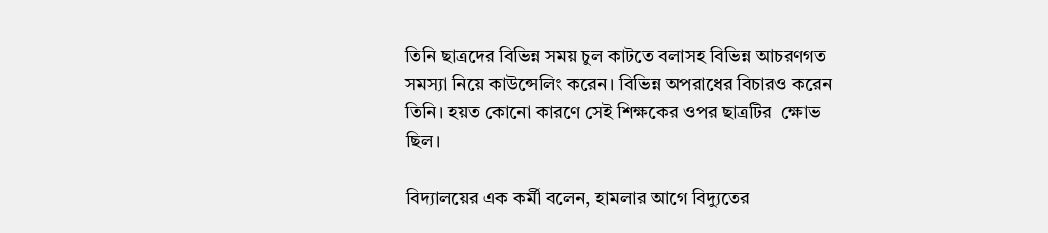তিনি ছাত্রদের বিভিন্ন সময় চুল কাটতে বলাসহ বিভিন্ন আচরণগত সমস্যা নিয়ে কাউন্সেলিং করেন। বিভিন্ন অপরাধের বিচারও করেন তিনি। হয়ত কোনো কারণে সেই শিক্ষকের ওপর ছাত্রটির  ক্ষোভ ছিল।

বিদ্যালয়ের এক কর্মী বলেন, হামলার আগে বিদ্যুতের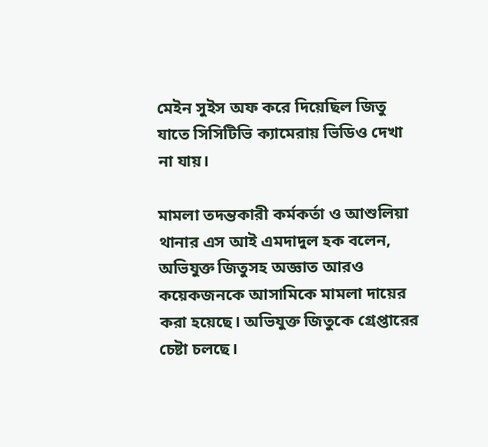মেইন সুইস অফ করে দিয়েছিল জিতু যাতে সিসিটিভি ক্যামেরায় ভিডিও দেখা না যায়।

মামলা তদন্তকারী কর্মকর্তা ও আশুলিয়া থানার এস আই এমদাদুল হক বলেন, অভিযুক্ত জিতুসহ অজ্ঞাত আরও কয়েকজনকে আসামিকে মামলা দায়ের করা হয়েছে। অভিযুক্ত জিতুকে গ্রেপ্তারের চেষ্টা চলছে।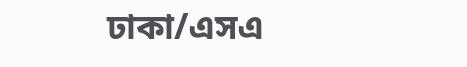ঢাকা/এসএ